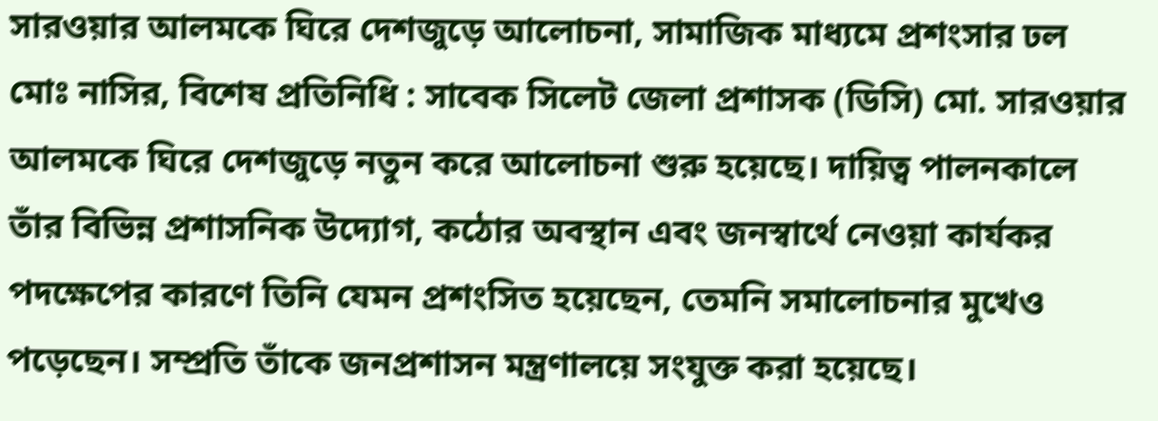সারওয়ার আলমকে ঘিরে দেশজুড়ে আলোচনা, সামাজিক মাধ্যমে প্রশংসার ঢল
মোঃ নাসির, বিশেষ প্রতিনিধি : সাবেক সিলেট জেলা প্রশাসক (ডিসি) মো. সারওয়ার আলমকে ঘিরে দেশজুড়ে নতুন করে আলোচনা শুরু হয়েছে। দায়িত্ব পালনকালে তাঁর বিভিন্ন প্রশাসনিক উদ্যোগ, কঠোর অবস্থান এবং জনস্বার্থে নেওয়া কার্যকর পদক্ষেপের কারণে তিনি যেমন প্রশংসিত হয়েছেন, তেমনি সমালোচনার মুখেও পড়েছেন। সম্প্রতি তাঁকে জনপ্রশাসন মন্ত্রণালয়ে সংযুক্ত করা হয়েছে।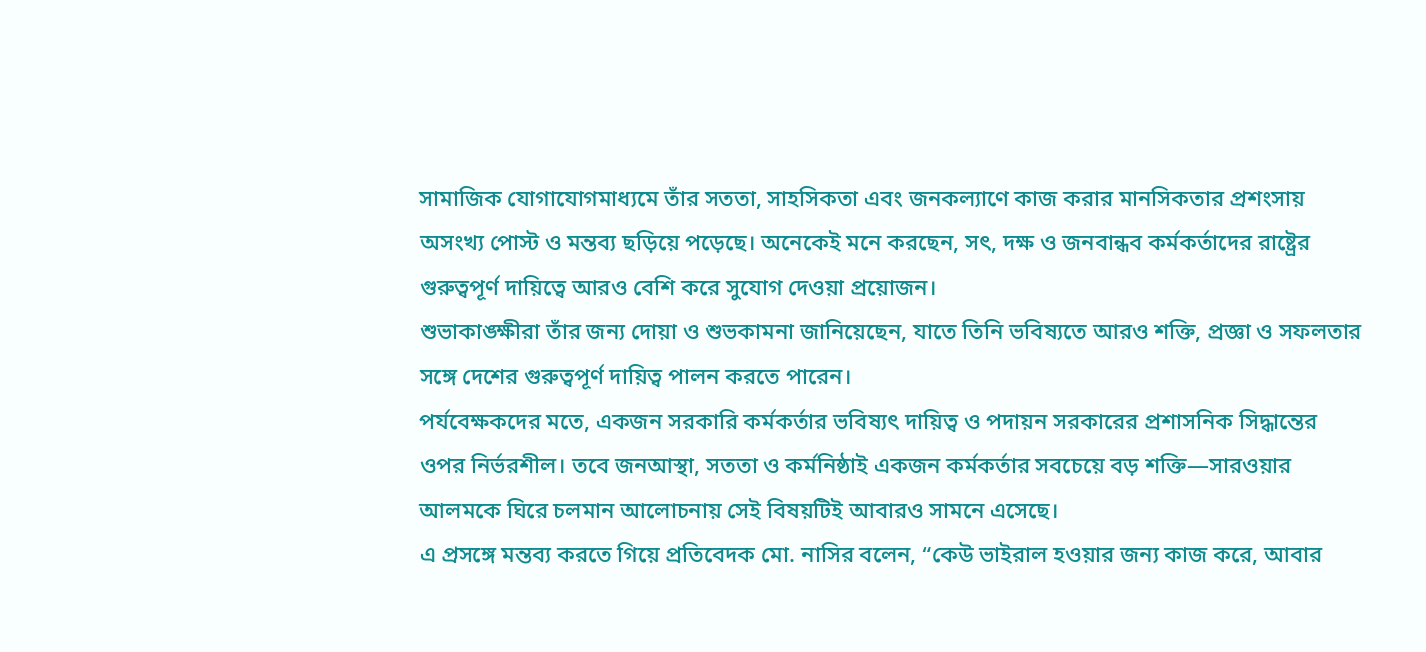সামাজিক যোগাযোগমাধ্যমে তাঁর সততা, সাহসিকতা এবং জনকল্যাণে কাজ করার মানসিকতার প্রশংসায় অসংখ্য পোস্ট ও মন্তব্য ছড়িয়ে পড়েছে। অনেকেই মনে করছেন, সৎ, দক্ষ ও জনবান্ধব কর্মকর্তাদের রাষ্ট্রের গুরুত্বপূর্ণ দায়িত্বে আরও বেশি করে সুযোগ দেওয়া প্রয়োজন।
শুভাকাঙ্ক্ষীরা তাঁর জন্য দোয়া ও শুভকামনা জানিয়েছেন, যাতে তিনি ভবিষ্যতে আরও শক্তি, প্রজ্ঞা ও সফলতার সঙ্গে দেশের গুরুত্বপূর্ণ দায়িত্ব পালন করতে পারেন।
পর্যবেক্ষকদের মতে, একজন সরকারি কর্মকর্তার ভবিষ্যৎ দায়িত্ব ও পদায়ন সরকারের প্রশাসনিক সিদ্ধান্তের ওপর নির্ভরশীল। তবে জনআস্থা, সততা ও কর্মনিষ্ঠাই একজন কর্মকর্তার সবচেয়ে বড় শক্তি—সারওয়ার আলমকে ঘিরে চলমান আলোচনায় সেই বিষয়টিই আবারও সামনে এসেছে।
এ প্রসঙ্গে মন্তব্য করতে গিয়ে প্রতিবেদক মো. নাসির বলেন, “কেউ ভাইরাল হওয়ার জন্য কাজ করে, আবার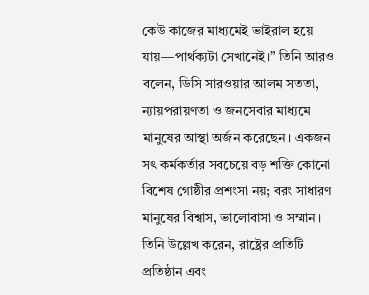কেউ কাজের মাধ্যমেই ভাইরাল হয়ে যায়—পার্থক্যটা সেখানেই।” তিনি আরও বলেন, ডিসি সারওয়ার আলম সততা, ন্যায়পরায়ণতা ও জনসেবার মাধ্যমে মানুষের আস্থা অর্জন করেছেন। একজন সৎ কর্মকর্তার সবচেয়ে বড় শক্তি কোনো বিশেষ গোষ্ঠীর প্রশংসা নয়; বরং সাধারণ মানুষের বিশ্বাস, ভালোবাসা ও সম্মান।
তিনি উল্লেখ করেন, রাষ্ট্রের প্রতিটি প্রতিষ্ঠান এবং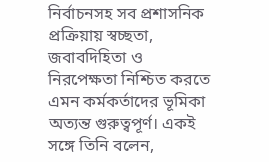নির্বাচনসহ সব প্রশাসনিক প্রক্রিয়ায় স্বচ্ছতা, জবাবদিহিতা ও নিরপেক্ষতা নিশ্চিত করতে এমন কর্মকর্তাদের ভূমিকা অত্যন্ত গুরুত্বপূর্ণ। একই সঙ্গে তিনি বলেন,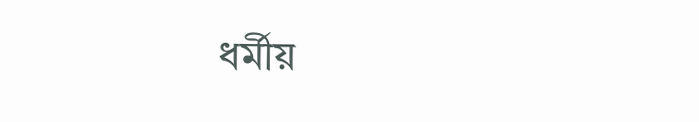ধর্মীয়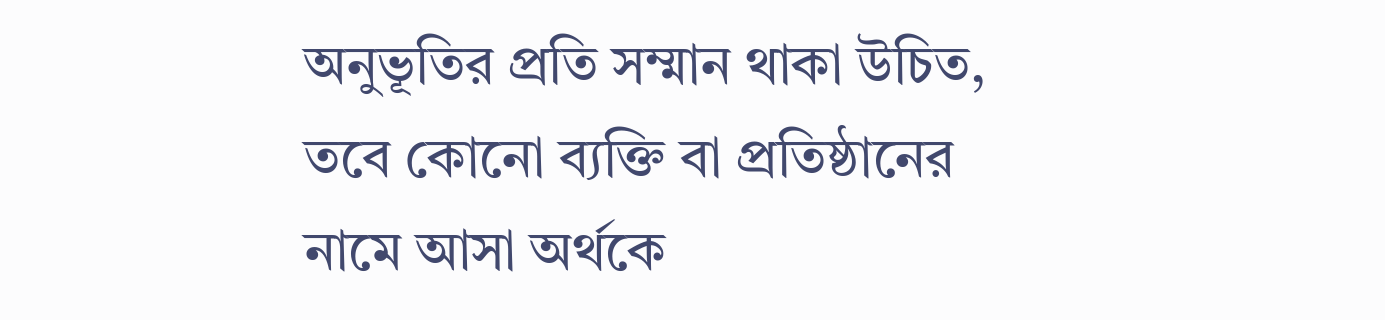অনুভূতির প্রতি সম্মান থাকা উচিত, তবে কোনো ব্যক্তি বা প্রতিষ্ঠানের নামে আসা অর্থকে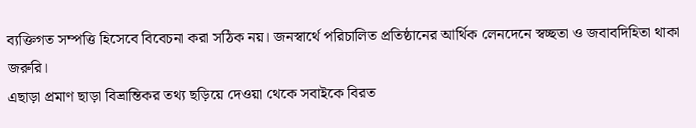ব্যক্তিগত সম্পত্তি হিসেবে বিবেচনা করা সঠিক নয়। জনস্বার্থে পরিচালিত প্রতিষ্ঠানের আর্থিক লেনদেনে স্বচ্ছতা ও জবাবদিহিতা থাকা জরুরি।
এছাড়া প্রমাণ ছাড়া বিভ্রান্তিকর তথ্য ছড়িয়ে দেওয়া থেকে সবাইকে বিরত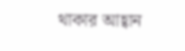থাকার আহ্বান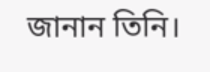জানান তিনি।